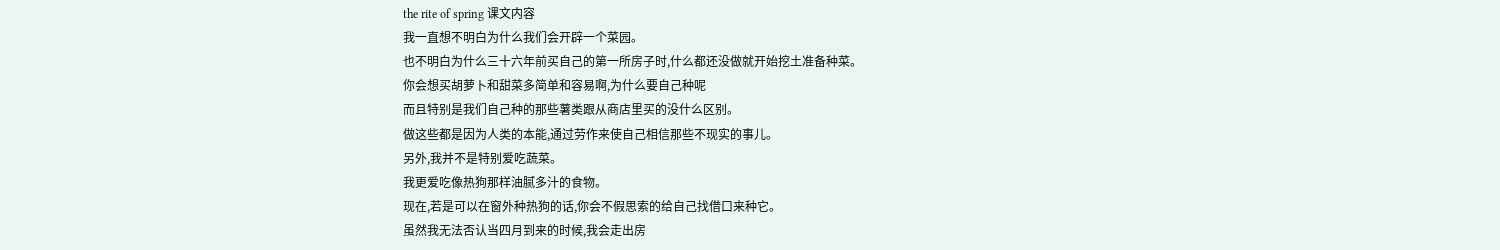the rite of spring 课文内容
我一直想不明白为什么我们会开辟一个菜园。
也不明白为什么三十六年前买自己的第一所房子时,什么都还没做就开始挖土准备种菜。
你会想买胡萝卜和甜菜多简单和容易啊,为什么要自己种呢
而且特别是我们自己种的那些薯类跟从商店里买的没什么区别。
做这些都是因为人类的本能,通过劳作来使自己相信那些不现实的事儿。
另外,我并不是特别爱吃蔬菜。
我更爱吃像热狗那样油腻多汁的食物。
现在,若是可以在窗外种热狗的话,你会不假思索的给自己找借口来种它。
虽然我无法否认当四月到来的时候,我会走出房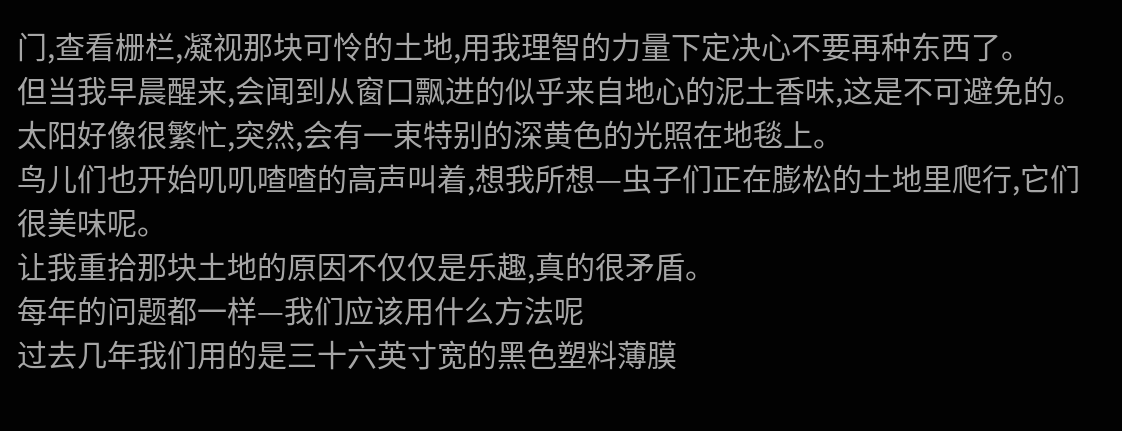门,查看栅栏,凝视那块可怜的土地,用我理智的力量下定决心不要再种东西了。
但当我早晨醒来,会闻到从窗口飘进的似乎来自地心的泥土香味,这是不可避免的。
太阳好像很繁忙,突然,会有一束特别的深黄色的光照在地毯上。
鸟儿们也开始叽叽喳喳的高声叫着,想我所想—虫子们正在膨松的土地里爬行,它们很美味呢。
让我重拾那块土地的原因不仅仅是乐趣,真的很矛盾。
每年的问题都一样—我们应该用什么方法呢
过去几年我们用的是三十六英寸宽的黑色塑料薄膜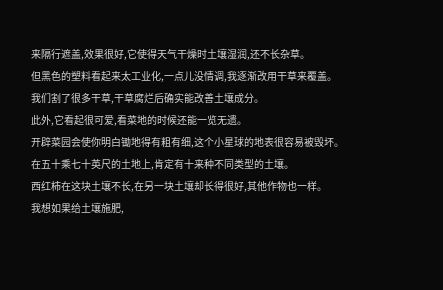来隔行遮盖,效果很好,它使得天气干燥时土壤湿润,还不长杂草。
但黑色的塑料看起来太工业化,一点儿没情调,我逐渐改用干草来覆盖。
我们割了很多干草,干草腐烂后确实能改善土壤成分。
此外,它看起很可爱,看菜地的时候还能一览无遗。
开辟菜园会使你明白锄地得有粗有细,这个小星球的地表很容易被毁坏。
在五十乘七十英尺的土地上,肯定有十来种不同类型的土壤。
西红柿在这块土壤不长,在另一块土壤却长得很好,其他作物也一样。
我想如果给土壤施肥,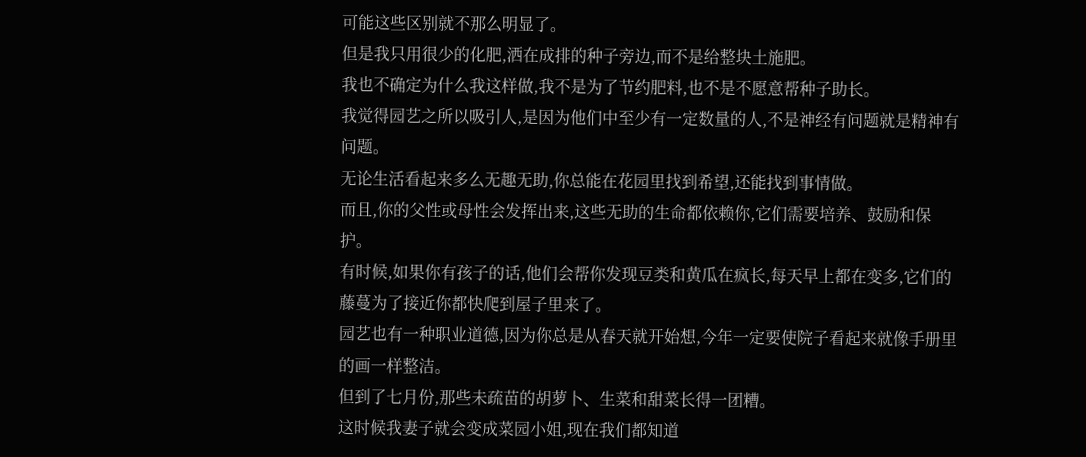可能这些区别就不那么明显了。
但是我只用很少的化肥,洒在成排的种子旁边,而不是给整块土施肥。
我也不确定为什么我这样做,我不是为了节约肥料,也不是不愿意帮种子助长。
我觉得园艺之所以吸引人,是因为他们中至少有一定数量的人,不是神经有问题就是精神有问题。
无论生活看起来多么无趣无助,你总能在花园里找到希望,还能找到事情做。
而且,你的父性或母性会发挥出来,这些无助的生命都依赖你,它们需要培养、鼓励和保护。
有时候,如果你有孩子的话,他们会帮你发现豆类和黄瓜在疯长,每天早上都在变多,它们的藤蔓为了接近你都快爬到屋子里来了。
园艺也有一种职业道德,因为你总是从春天就开始想,今年一定要使院子看起来就像手册里的画一样整洁。
但到了七月份,那些未疏苗的胡萝卜、生菜和甜菜长得一团糟。
这时候我妻子就会变成菜园小姐,现在我们都知道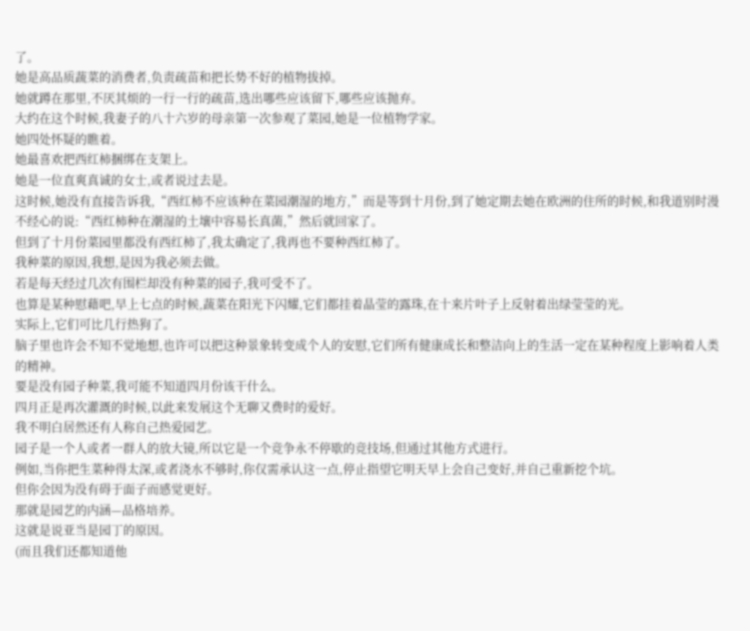了。
她是高品质蔬菜的消费者,负责疏苗和把长势不好的植物拔掉。
她就蹲在那里,不厌其烦的一行一行的疏苗,选出哪些应该留下,哪些应该抛弃。
大约在这个时候,我妻子的八十六岁的母亲第一次参观了菜园,她是一位植物学家。
她四处怀疑的瞧着。
她最喜欢把西红柿捆绑在支架上。
她是一位直爽真诚的女士,或者说过去是。
这时候,她没有直接告诉我,“西红柿不应该种在菜园潮湿的地方,”而是等到十月份,到了她定期去她在欧洲的住所的时候,和我道别时漫不经心的说:“西红柿种在潮湿的土壤中容易长真菌,”然后就回家了。
但到了十月份菜园里都没有西红柿了,我太确定了,我再也不要种西红柿了。
我种菜的原因,我想,是因为我必须去做。
若是每天经过几次有围栏却没有种菜的园子,我可受不了。
也算是某种慰藉吧,早上七点的时候,蔬菜在阳光下闪耀,它们都挂着晶莹的露珠,在十来片叶子上反射着出绿莹莹的光。
实际上,它们可比几行热狗了。
脑子里也许会不知不觉地想,也许可以把这种景象转变成个人的安慰,它们所有健康成长和整洁向上的生活一定在某种程度上影响着人类的精神。
要是没有园子种菜,我可能不知道四月份该干什么。
四月正是再次灌溉的时候,以此来发展这个无聊又费时的爱好。
我不明白居然还有人称自己热爱园艺。
园子是一个人或者一群人的放大镜,所以它是一个竞争永不停歇的竞技场,但通过其他方式进行。
例如,当你把生菜种得太深,或者浇水不够时,你仅需承认这一点,停止指望它明天早上会自己变好,并自己重新挖个坑。
但你会因为没有碍于面子而感觉更好。
那就是园艺的内涵—品格培养。
这就是说亚当是园丁的原因。
(而且我们还都知道他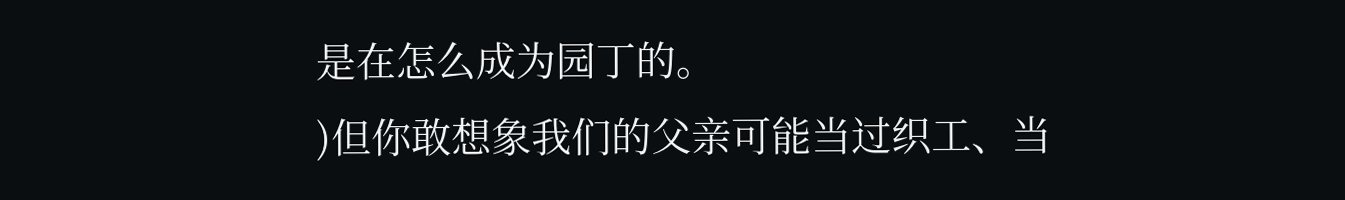是在怎么成为园丁的。
)但你敢想象我们的父亲可能当过织工、当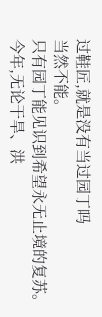过鞋匠,就是没有当过园丁吗
当然不能。
只有园丁能见识到希望永无止境的复苏。
今年,无论干旱、洪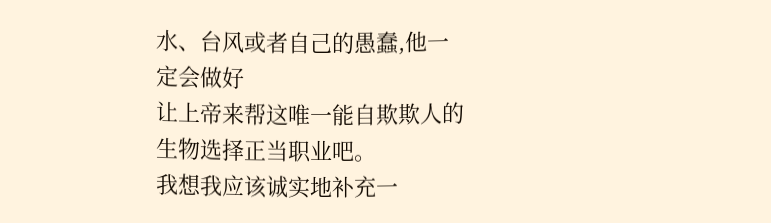水、台风或者自己的愚蠢,他一定会做好
让上帝来帮这唯一能自欺欺人的生物选择正当职业吧。
我想我应该诚实地补充一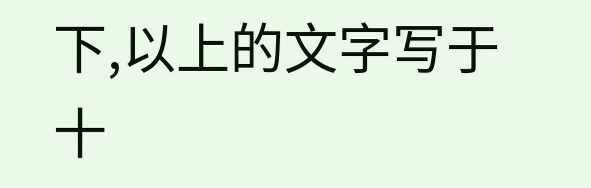下,以上的文字写于十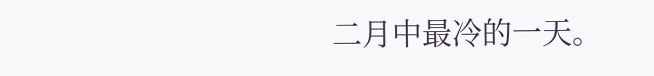二月中最冷的一天。